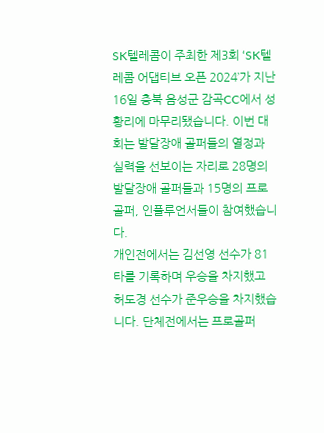SK텔레콤이 주최한 제3회 ‘SK텔레콤 어댑티브 오픈 2024’가 지난 16일 충북 음성군 감곡CC에서 성황리에 마무리됐습니다. 이번 대회는 발달장애 골퍼들의 열정과 실력을 선보이는 자리로 28명의 발달장애 골퍼들과 15명의 프로골퍼, 인플루언서들이 참여했습니다.
개인전에서는 김선영 선수가 81타를 기록하며 우승을 차지했고 허도경 선수가 준우승을 차지했습니다. 단체전에서는 프로골퍼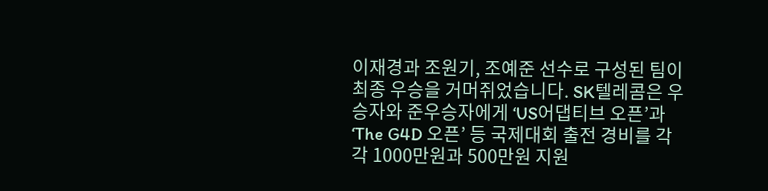이재경과 조원기, 조예준 선수로 구성된 팀이 최종 우승을 거머쥐었습니다. SK텔레콤은 우승자와 준우승자에게 ‘US어댑티브 오픈’과 ‘The G4D 오픈’ 등 국제대회 출전 경비를 각각 1000만원과 500만원 지원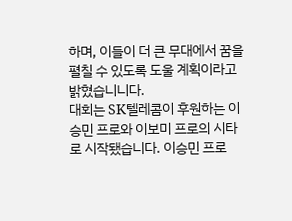하며, 이들이 더 큰 무대에서 꿈을 펼칠 수 있도록 도울 계획이라고 밝혔습니니다.
대회는 SK텔레콤이 후원하는 이승민 프로와 이보미 프로의 시타로 시작됐습니다. 이승민 프로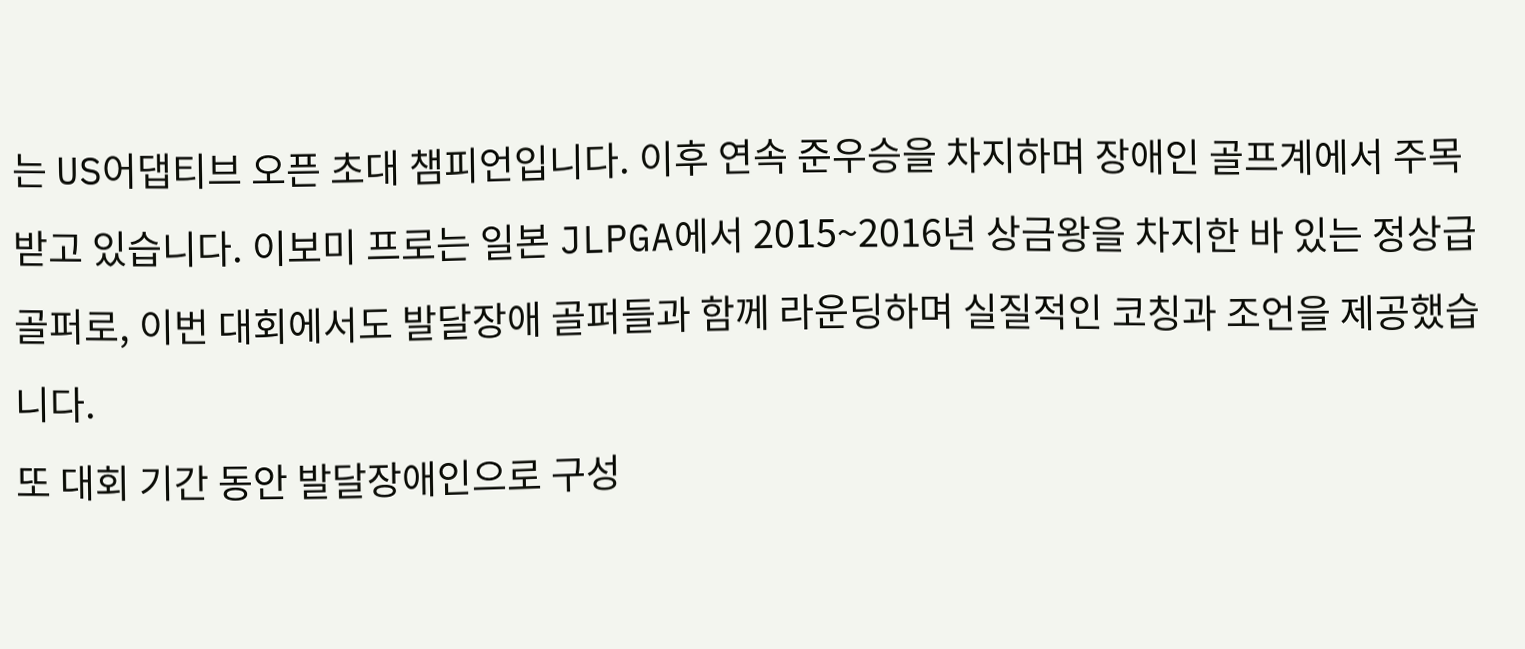는 US어댑티브 오픈 초대 챔피언입니다. 이후 연속 준우승을 차지하며 장애인 골프계에서 주목받고 있습니다. 이보미 프로는 일본 JLPGA에서 2015~2016년 상금왕을 차지한 바 있는 정상급 골퍼로, 이번 대회에서도 발달장애 골퍼들과 함께 라운딩하며 실질적인 코칭과 조언을 제공했습니다.
또 대회 기간 동안 발달장애인으로 구성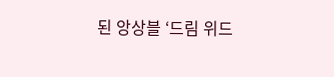된 앙상블 ‘드림 위드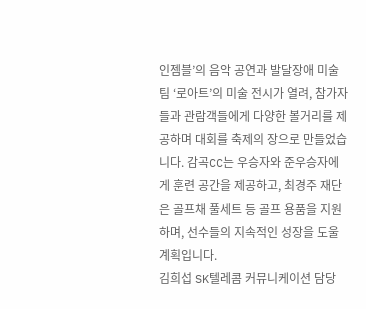인젬블’의 음악 공연과 발달장애 미술팀 ‘로아트’의 미술 전시가 열려, 참가자들과 관람객들에게 다양한 볼거리를 제공하며 대회를 축제의 장으로 만들었습니다. 감곡CC는 우승자와 준우승자에게 훈련 공간을 제공하고, 최경주 재단은 골프채 풀세트 등 골프 용품을 지원하며, 선수들의 지속적인 성장을 도울 계획입니다.
김희섭 SK텔레콤 커뮤니케이션 담당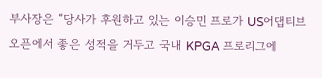부사장은 “당사가 후원하고 있는 이승민 프로가 US어댑티브 오픈에서 좋은 성적을 거두고 국내 KPGA 프로리그에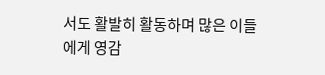서도 활발히 활동하며 많은 이들에게 영감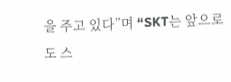을 주고 있다”며 “SKT는 앞으로도 스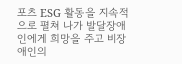포츠 ESG 활동을 지속적으로 펼쳐 나가 발달장애인에게 희망을 주고 비장애인의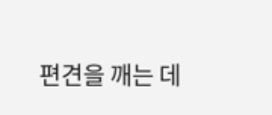편견을 깨는 데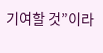기여할 것”이라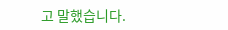고 말했습니다.